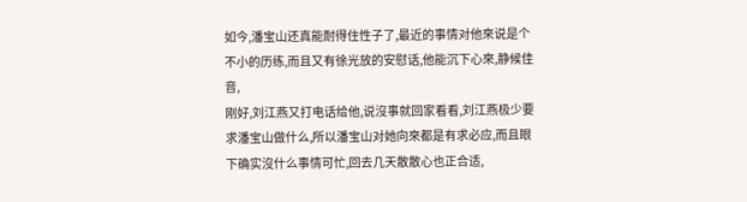如今,潘宝山还真能耐得住性子了,最近的事情对他來说是个不小的历练,而且又有徐光放的安慰话,他能沉下心來,静候佳音,
刚好,刘江燕又打电话给他,说沒事就回家看看,刘江燕极少要求潘宝山做什么,所以潘宝山对她向來都是有求必应,而且眼下确实沒什么事情可忙,回去几天散散心也正合适,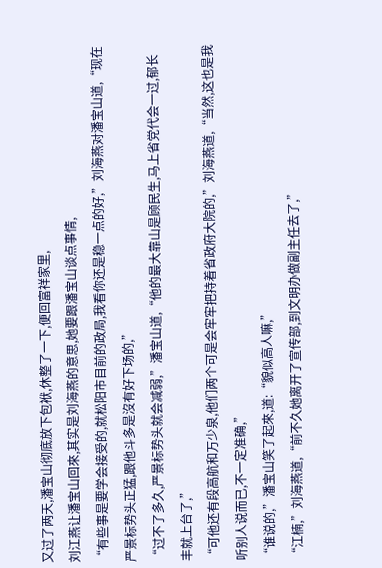又过了两天,潘宝山彻底放下包袱,休整了一下,便回富祥家里,
刘江燕让潘宝山回來,其实是刘海燕的意思,她要跟潘宝山谈点事情,
“有些事是要学会接受的,就松阳市目前的政局,我看你还是稳一点的好,”刘海燕对潘宝山道,“现在严景标势头正猛,跟他斗多是沒有好下场的,”
“过不了多久,严景标势头就会减弱,”潘宝山道,“他的最大靠山是顾民生,马上省党代会一过,郁长丰就上台了,”
“可他还有段高航和万少泉,他们两个可是会牢牢把持着省政府大院的,”刘海燕道,“当然,这也是我听别人说而已,不一定准确,”
“谁说的,”潘宝山笑了起來,道:“貌似高人嘛,”
“江楠,”刘海燕道,“前不久她离开了宣传部,到文明办做副主任去了,”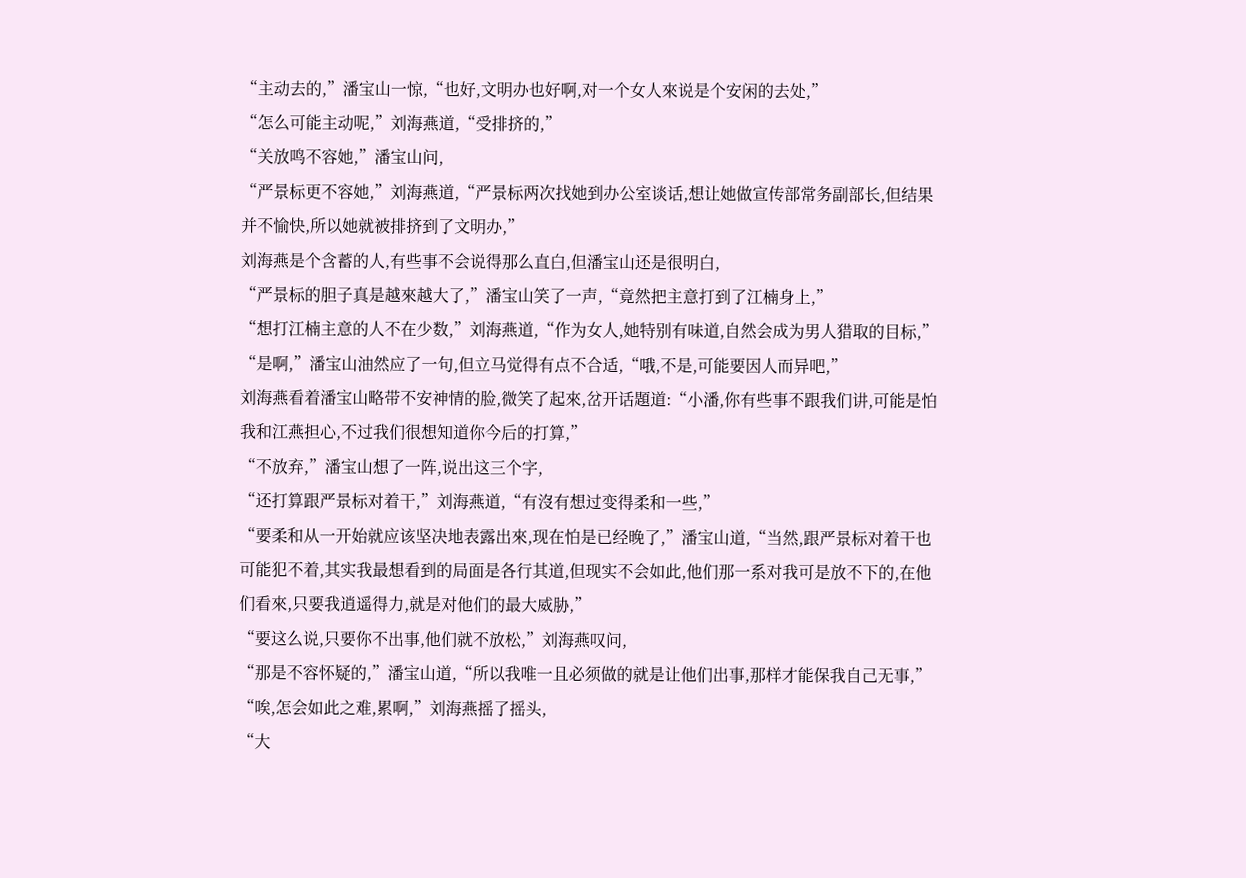“主动去的,”潘宝山一惊,“也好,文明办也好啊,对一个女人來说是个安闲的去处,”
“怎么可能主动呢,”刘海燕道,“受排挤的,”
“关放鸣不容她,”潘宝山问,
“严景标更不容她,”刘海燕道,“严景标两次找她到办公室谈话,想让她做宣传部常务副部长,但结果并不愉快,所以她就被排挤到了文明办,”
刘海燕是个含蓄的人,有些事不会说得那么直白,但潘宝山还是很明白,
“严景标的胆子真是越來越大了,”潘宝山笑了一声,“竟然把主意打到了江楠身上,”
“想打江楠主意的人不在少数,”刘海燕道,“作为女人,她特别有味道,自然会成为男人猎取的目标,”
“是啊,”潘宝山油然应了一句,但立马觉得有点不合适,“哦,不是,可能要因人而异吧,”
刘海燕看着潘宝山略带不安神情的脸,微笑了起來,岔开话題道:“小潘,你有些事不跟我们讲,可能是怕我和江燕担心,不过我们很想知道你今后的打算,”
“不放弃,”潘宝山想了一阵,说出这三个字,
“还打算跟严景标对着干,”刘海燕道,“有沒有想过变得柔和一些,”
“要柔和从一开始就应该坚决地表露出來,现在怕是已经晚了,”潘宝山道,“当然,跟严景标对着干也可能犯不着,其实我最想看到的局面是各行其道,但现实不会如此,他们那一系对我可是放不下的,在他们看來,只要我逍遥得力,就是对他们的最大威胁,”
“要这么说,只要你不出事,他们就不放松,”刘海燕叹问,
“那是不容怀疑的,”潘宝山道,“所以我唯一且必须做的就是让他们出事,那样才能保我自己无事,”
“唉,怎会如此之难,累啊,”刘海燕摇了摇头,
“大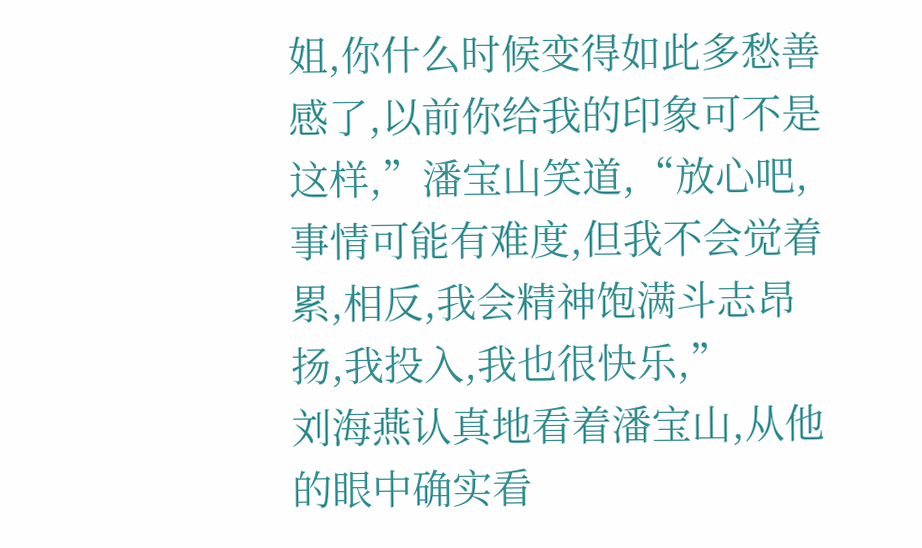姐,你什么时候变得如此多愁善感了,以前你给我的印象可不是这样,”潘宝山笑道,“放心吧,事情可能有难度,但我不会觉着累,相反,我会精神饱满斗志昂扬,我投入,我也很快乐,”
刘海燕认真地看着潘宝山,从他的眼中确实看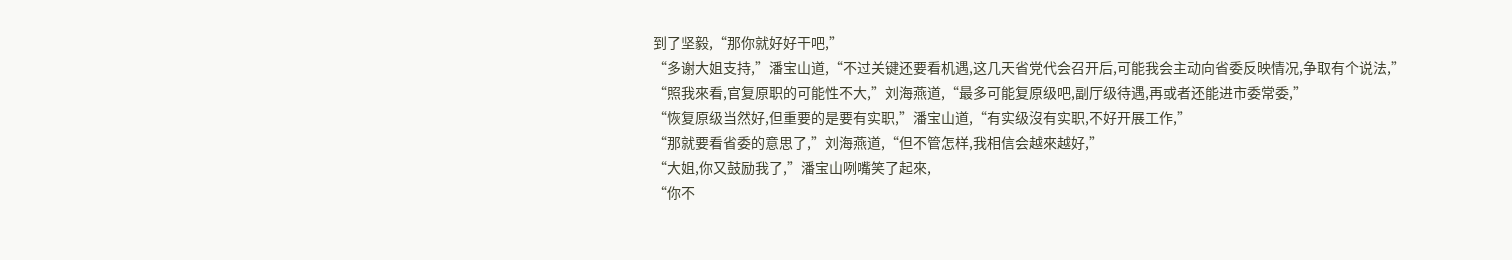到了坚毅,“那你就好好干吧,”
“多谢大姐支持,”潘宝山道,“不过关键还要看机遇,这几天省党代会召开后,可能我会主动向省委反映情况,争取有个说法,”
“照我來看,官复原职的可能性不大,”刘海燕道,“最多可能复原级吧,副厅级待遇,再或者还能进市委常委,”
“恢复原级当然好,但重要的是要有实职,”潘宝山道,“有实级沒有实职,不好开展工作,”
“那就要看省委的意思了,”刘海燕道,“但不管怎样,我相信会越來越好,”
“大姐,你又鼓励我了,”潘宝山咧嘴笑了起來,
“你不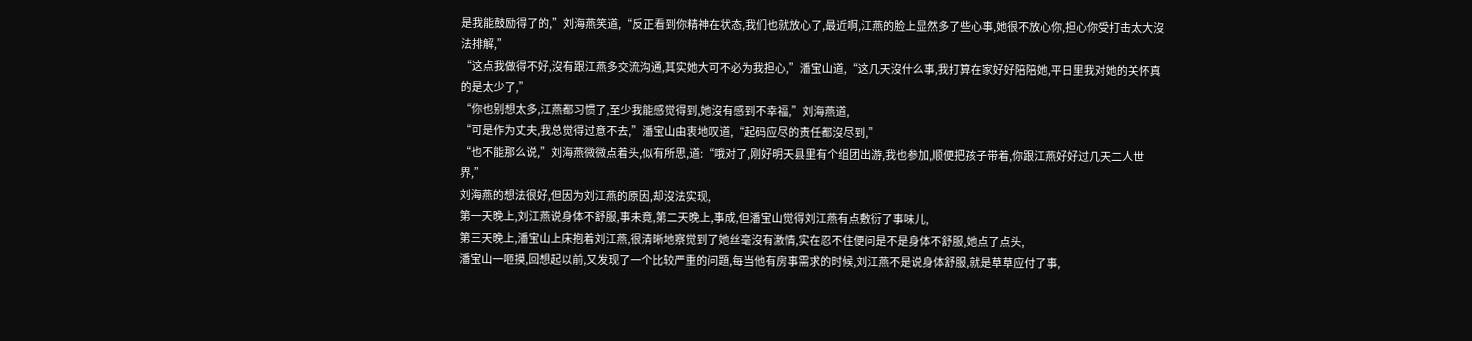是我能鼓励得了的,”刘海燕笑道,“反正看到你精神在状态,我们也就放心了,最近啊,江燕的脸上显然多了些心事,她很不放心你,担心你受打击太大沒法排解,”
“这点我做得不好,沒有跟江燕多交流沟通,其实她大可不必为我担心,”潘宝山道,“这几天沒什么事,我打算在家好好陪陪她,平日里我对她的关怀真的是太少了,”
“你也别想太多,江燕都习惯了,至少我能感觉得到,她沒有感到不幸福,”刘海燕道,
“可是作为丈夫,我总觉得过意不去,”潘宝山由衷地叹道,“起码应尽的责任都沒尽到,”
“也不能那么说,”刘海燕微微点着头,似有所思,道:“哦对了,刚好明天县里有个组团出游,我也参加,顺便把孩子带着,你跟江燕好好过几天二人世界,”
刘海燕的想法很好,但因为刘江燕的原因,却沒法实现,
第一天晚上,刘江燕说身体不舒服,事未竟,第二天晚上,事成,但潘宝山觉得刘江燕有点敷衍了事味儿,
第三天晚上,潘宝山上床抱着刘江燕,很清晰地察觉到了她丝毫沒有激情,实在忍不住便问是不是身体不舒服,她点了点头,
潘宝山一咂摸,回想起以前,又发现了一个比较严重的问題,每当他有房事需求的时候,刘江燕不是说身体舒服,就是草草应付了事,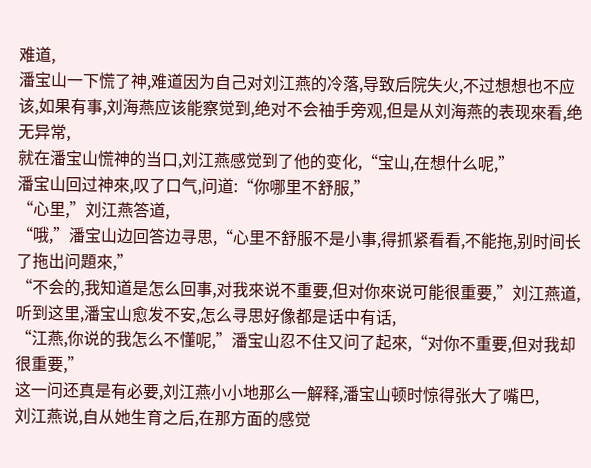难道,
潘宝山一下慌了神,难道因为自己对刘江燕的冷落,导致后院失火,不过想想也不应该,如果有事,刘海燕应该能察觉到,绝对不会袖手旁观,但是从刘海燕的表现來看,绝无异常,
就在潘宝山慌神的当口,刘江燕感觉到了他的变化,“宝山,在想什么呢,”
潘宝山回过神來,叹了口气,问道:“你哪里不舒服,”
“心里,”刘江燕答道,
“哦,”潘宝山边回答边寻思,“心里不舒服不是小事,得抓紧看看,不能拖,别时间长了拖出问題來,”
“不会的,我知道是怎么回事,对我來说不重要,但对你來说可能很重要,”刘江燕道,
听到这里,潘宝山愈发不安,怎么寻思好像都是话中有话,
“江燕,你说的我怎么不懂呢,”潘宝山忍不住又问了起來,“对你不重要,但对我却很重要,”
这一问还真是有必要,刘江燕小小地那么一解释,潘宝山顿时惊得张大了嘴巴,
刘江燕说,自从她生育之后,在那方面的感觉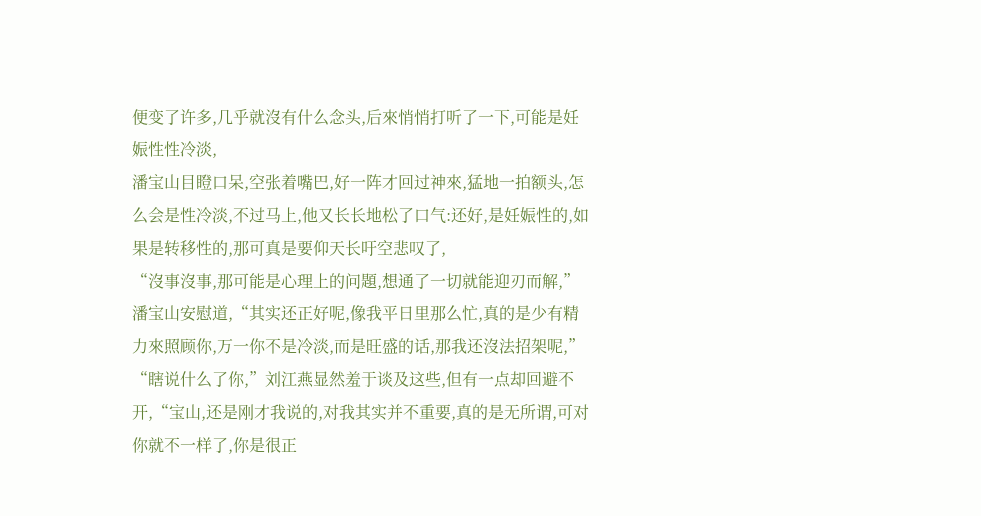便变了许多,几乎就沒有什么念头,后來悄悄打听了一下,可能是妊娠性性冷淡,
潘宝山目瞪口呆,空张着嘴巴,好一阵才回过神來,猛地一拍额头,怎么会是性冷淡,不过马上,他又长长地松了口气:还好,是妊娠性的,如果是转移性的,那可真是要仰天长吁空悲叹了,
“沒事沒事,那可能是心理上的问題,想通了一切就能迎刃而解,”潘宝山安慰道,“其实还正好呢,像我平日里那么忙,真的是少有精力來照顾你,万一你不是冷淡,而是旺盛的话,那我还沒法招架呢,”
“瞎说什么了你,”刘江燕显然羞于谈及这些,但有一点却回避不开,“宝山,还是刚才我说的,对我其实并不重要,真的是无所谓,可对你就不一样了,你是很正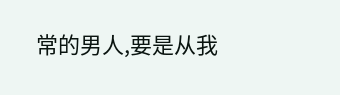常的男人,要是从我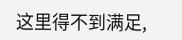这里得不到满足,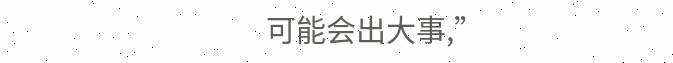可能会出大事,”